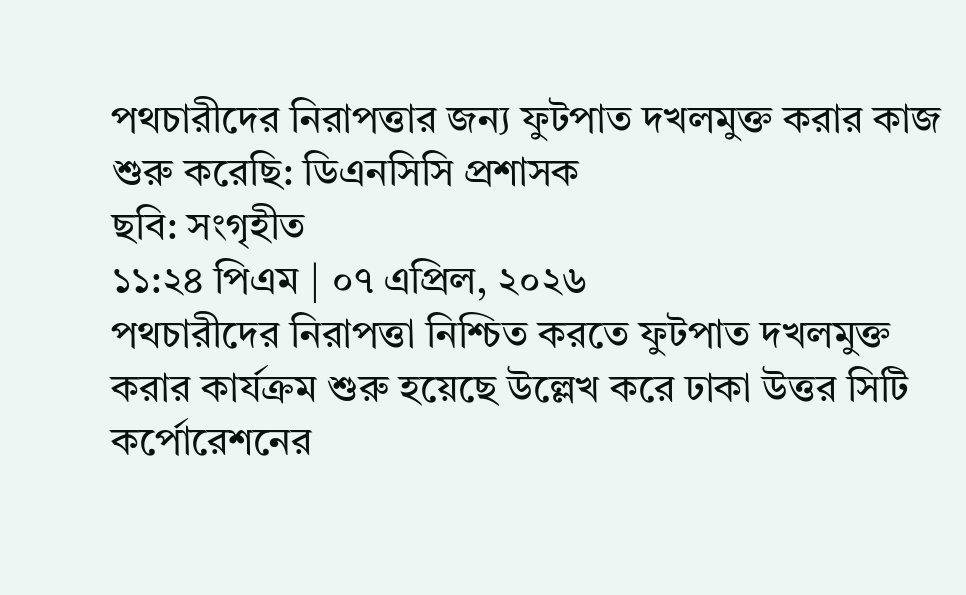পথচারীদের নিরাপত্তার জন্য ফুটপাত দখলমুক্ত করার কাজ শুরু করেছি: ডিএনসিসি প্রশাসক
ছবি: সংগৃহীত
১১:২৪ পিএম | ০৭ এপ্রিল, ২০২৬
পথচারীদের নিরাপত্তা নিশ্চিত করতে ফুটপাত দখলমুক্ত করার কার্যক্রম শুরু হয়েছে উল্লেখ করে ঢাকা উত্তর সিটি কর্পোরেশনের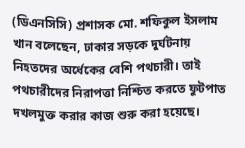(ডিএনসিসি) প্রশাসক মো. শফিকুল ইসলাম খান বলেছেন, ঢাকার সড়কে দুর্ঘটনায় নিহতদের অর্ধেকের বেশি পথচারী। তাই পথচারীদের নিরাপত্তা নিশ্চিত করতে ফুটপাত দখলমুক্ত করার কাজ শুরু করা হয়েছে।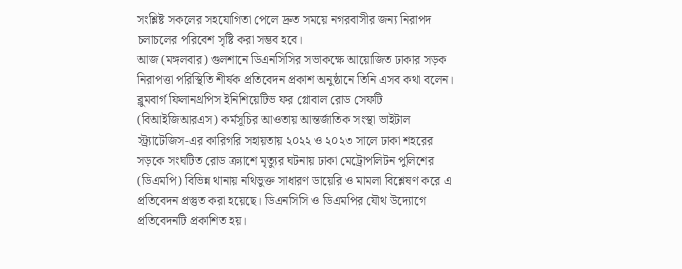সংশ্লিষ্ট সকলের সহযোগিতা পেলে দ্রুত সময়ে নগরবাসীর জন্য নিরাপদ চলাচলের পরিবেশ সৃষ্টি করা সম্ভব হবে।
আজ (মঙ্গলবার) গুলশানে ডিএনসিসির সভাকক্ষে আয়োজিত ঢাকার সড়ক নিরাপত্তা পরিস্থিতি শীর্ষক প্রতিবেদন প্রকাশ অনুষ্ঠানে তিনি এসব কথা বলেন।
ব্লুমবার্গ ফিলানথ্রপিস ইনিশিয়েটিভ ফর গ্লোবাল রোড সেফটি (বিআইজিআরএস) কর্মসূচির আওতায় আন্তর্জাতিক সংস্থা ভাইটাল স্ট্র্যাটেজিস-এর কারিগরি সহায়তায় ২০২২ ও ২০২৩ সালে ঢাকা শহরের সড়কে সংঘটিত রোড ক্র্যাশে মৃত্যুর ঘটনায় ঢাকা মেট্রোপলিটন পুলিশের (ডিএমপি) বিভিন্ন থানায় নথিভুক্ত সাধারণ ডায়েরি ও মামলা বিশ্লেষণ করে এ প্রতিবেদন প্রস্তুত করা হয়েছে। ডিএনসিসি ও ডিএমপির যৌথ উদ্যোগে প্রতিবেদনটি প্রকাশিত হয়।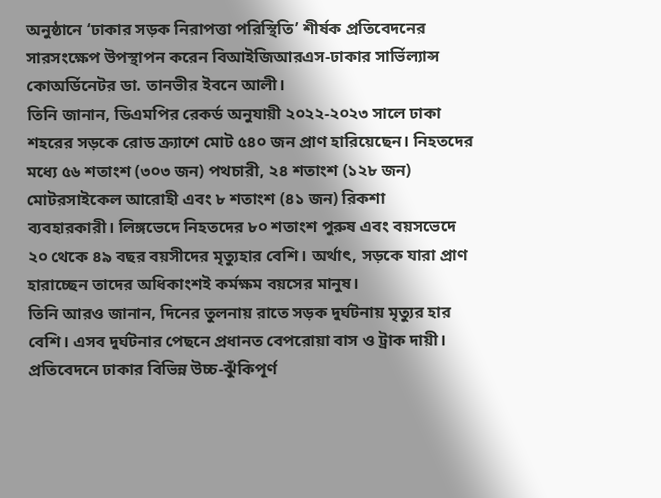অনুষ্ঠানে ‘ঢাকার সড়ক নিরাপত্তা পরিস্থিতি’ শীর্ষক প্রতিবেদনের সারসংক্ষেপ উপস্থাপন করেন বিআইজিআরএস-ঢাকার সার্ভিল্যান্স কোঅর্ডিনেটর ডা. তানভীর ইবনে আলী।
তিনি জানান, ডিএমপির রেকর্ড অনুযায়ী ২০২২-২০২৩ সালে ঢাকা শহরের সড়কে রোড ক্র্যাশে মোট ৫৪০ জন প্রাণ হারিয়েছেন। নিহতদের মধ্যে ৫৬ শতাংশ (৩০৩ জন) পথচারী, ২৪ শতাংশ (১২৮ জন) মোটরসাইকেল আরোহী এবং ৮ শতাংশ (৪১ জন) রিকশা ব্যবহারকারী। লিঙ্গভেদে নিহতদের ৮০ শতাংশ পুরুষ এবং বয়সভেদে ২০ থেকে ৪৯ বছর বয়সীদের মৃত্যুহার বেশি। অর্থাৎ, সড়কে যারা প্রাণ হারাচ্ছেন তাদের অধিকাংশই কর্মক্ষম বয়সের মানুষ।
তিনি আরও জানান, দিনের তুলনায় রাতে সড়ক দুর্ঘটনায় মৃত্যুর হার বেশি। এসব দুর্ঘটনার পেছনে প্রধানত বেপরোয়া বাস ও ট্রাক দায়ী। প্রতিবেদনে ঢাকার বিভিন্ন উচ্চ-ঝুঁকিপূর্ণ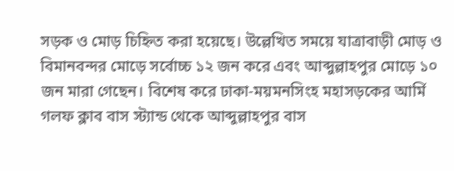সড়ক ও মোড় চিহ্নিত করা হয়েছে। উল্লেখিত সময়ে যাত্রাবাড়ী মোড় ও বিমানবন্দর মোড়ে সর্বোচ্চ ১২ জন করে এবং আব্দুল্লাহপুর মোড়ে ১০ জন মারা গেছেন। বিশেষ করে ঢাকা-ময়মনসিংহ মহাসড়কের আর্মি গলফ ক্লাব বাস স্ট্যান্ড থেকে আব্দুল্লাহপুর বাস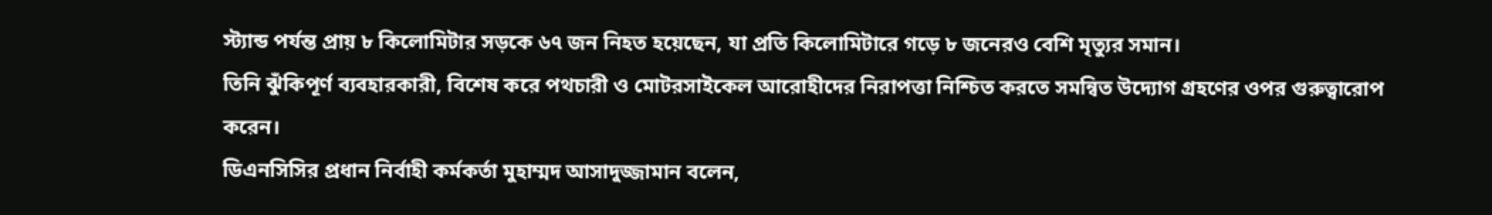স্ট্যান্ড পর্যন্ত প্রায় ৮ কিলোমিটার সড়কে ৬৭ জন নিহত হয়েছেন, যা প্রতি কিলোমিটারে গড়ে ৮ জনেরও বেশি মৃত্যুর সমান।
তিনি ঝুঁকিপূর্ণ ব্যবহারকারী, বিশেষ করে পথচারী ও মোটরসাইকেল আরোহীদের নিরাপত্তা নিশ্চিত করতে সমন্বিত উদ্যোগ গ্রহণের ওপর গুরুত্বারোপ করেন।
ডিএনসিসির প্রধান নির্বাহী কর্মকর্তা মুহাম্মদ আসাদুজ্জামান বলেন,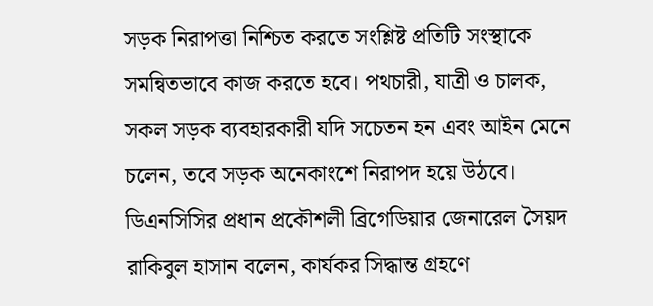সড়ক নিরাপত্তা নিশ্চিত করতে সংশ্লিষ্ট প্রতিটি সংস্থাকে সমন্বিতভাবে কাজ করতে হবে। পথচারী, যাত্রী ও চালক, সকল সড়ক ব্যবহারকারী যদি সচেতন হন এবং আইন মেনে চলেন, তবে সড়ক অনেকাংশে নিরাপদ হয়ে উঠবে।
ডিএনসিসির প্রধান প্রকৌশলী ব্রিগেডিয়ার জেনারেল সৈয়দ রাকিবুল হাসান বলেন, কার্যকর সিদ্ধান্ত গ্রহণে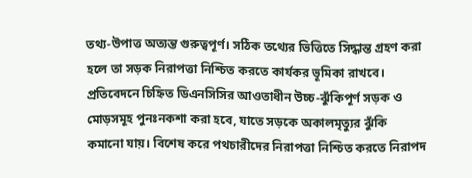তথ্য-উপাত্ত অত্যন্ত গুরুত্বপূর্ণ। সঠিক তথ্যের ভিত্তিতে সিদ্ধান্ত গ্রহণ করা হলে তা সড়ক নিরাপত্তা নিশ্চিত করতে কার্যকর ভূমিকা রাখবে। প্রতিবেদনে চিহ্নিত ডিএনসিসির আওতাধীন উচ্চ-ঝুঁকিপূর্ণ সড়ক ও মোড়সমূহ পুনঃনকশা করা হবে, যাতে সড়কে অকালমৃত্যুর ঝুঁকি কমানো যায়। বিশেষ করে পথচারীদের নিরাপত্তা নিশ্চিত করতে নিরাপদ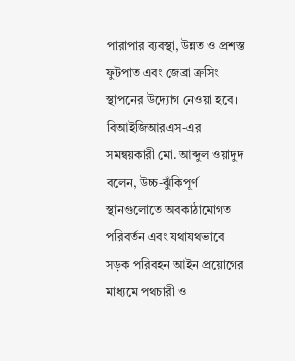পারাপার ব্যবস্থা, উন্নত ও প্রশস্ত ফুটপাত এবং জেব্রা ক্রসিং স্থাপনের উদ্যোগ নেওয়া হবে।
বিআইজিআরএস-এর সমন্বয়কারী মো. আব্দুল ওয়াদুদ বলেন, উচ্চ-ঝুঁকিপূর্ণ স্থানগুলোতে অবকাঠামোগত পরিবর্তন এবং যথাযথভাবে সড়ক পরিবহন আইন প্রয়োগের মাধ্যমে পথচারী ও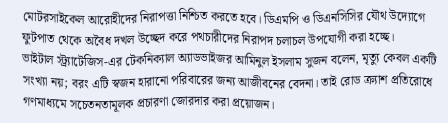মোটরসাইকেল আরোহীদের নিরাপত্তা নিশ্চিত করতে হবে। ডিএমপি ও ডিএনসিসির যৌথ উদ্যোগে ফুটপাত থেকে অবৈধ দখল উচ্ছেদ করে পথচারীদের নিরাপদ চলাচল উপযোগী করা হচ্ছে।
ভাইটাল স্ট্র্যাটেজিস-এর টেকনিক্যাল অ্যাডভাইজর আমিনুল ইসলাম সুজন বলেন, মৃত্যু কেবল একটি সংখ্যা নয়; বরং এটি স্বজন হারানো পরিবারের জন্য আজীবনের বেদনা। তাই রোড ক্র্যাশ প্রতিরোধে গণমাধ্যমে সচেতনতামূলক প্রচারণা জোরদার করা প্রয়োজন।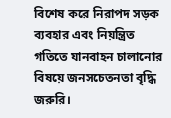বিশেষ করে নিরাপদ সড়ক ব্যবহার এবং নিয়ন্ত্রিত গতিতে যানবাহন চালানোর বিষয়ে জনসচেতনতা বৃদ্ধি জরুরি।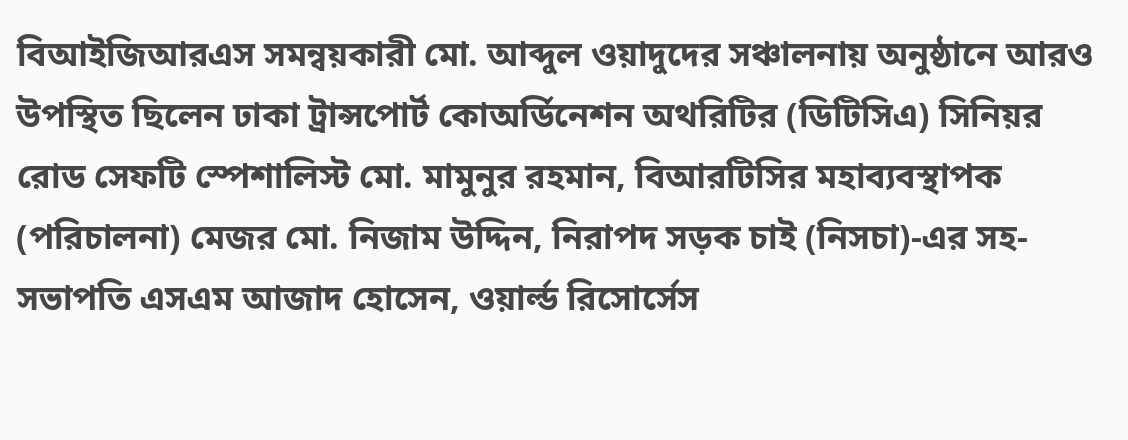বিআইজিআরএস সমন্বয়কারী মো. আব্দুল ওয়াদুদের সঞ্চালনায় অনুষ্ঠানে আরও উপস্থিত ছিলেন ঢাকা ট্রান্সপোর্ট কোঅর্ডিনেশন অথরিটির (ডিটিসিএ) সিনিয়র রোড সেফটি স্পেশালিস্ট মো. মামুনুর রহমান, বিআরটিসির মহাব্যবস্থাপক (পরিচালনা) মেজর মো. নিজাম উদ্দিন, নিরাপদ সড়ক চাই (নিসচা)-এর সহ-সভাপতি এসএম আজাদ হোসেন, ওয়ার্ল্ড রিসোর্সেস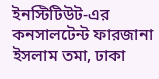ইনস্টিটিউট-এর কনসালটেন্ট ফারজানা ইসলাম তমা, ঢাকা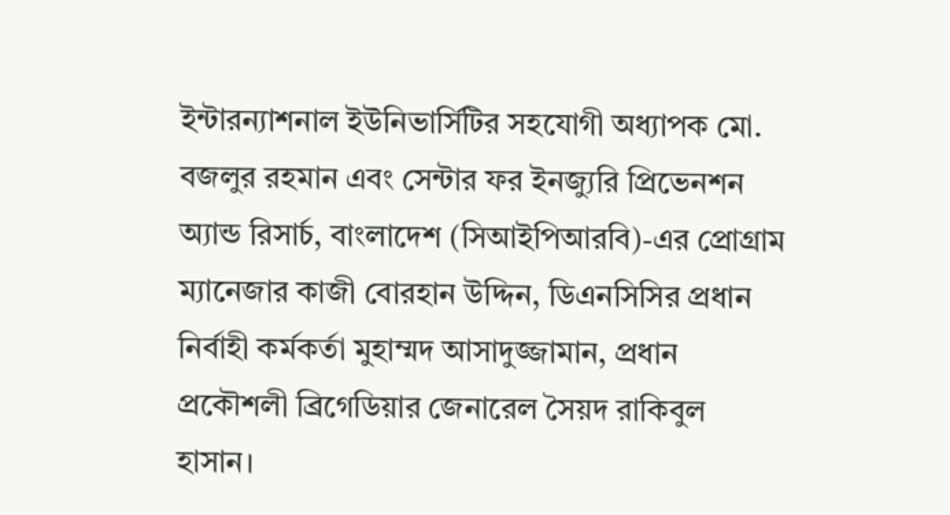ইন্টারন্যাশনাল ইউনিভার্সিটির সহযোগী অধ্যাপক মো. বজলুর রহমান এবং সেন্টার ফর ইনজ্যুরি প্রিভেনশন অ্যান্ড রিসার্চ, বাংলাদেশ (সিআইপিআরবি)-এর প্রোগ্রাম ম্যানেজার কাজী বোরহান উদ্দিন, ডিএনসিসির প্রধান নির্বাহী কর্মকর্তা মুহাম্মদ আসাদুজ্জামান, প্রধান প্রকৌশলী ব্রিগেডিয়ার জেনারেল সৈয়দ রাকিবুল হাসান।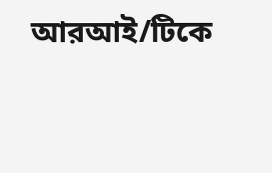আরআই/টিকে